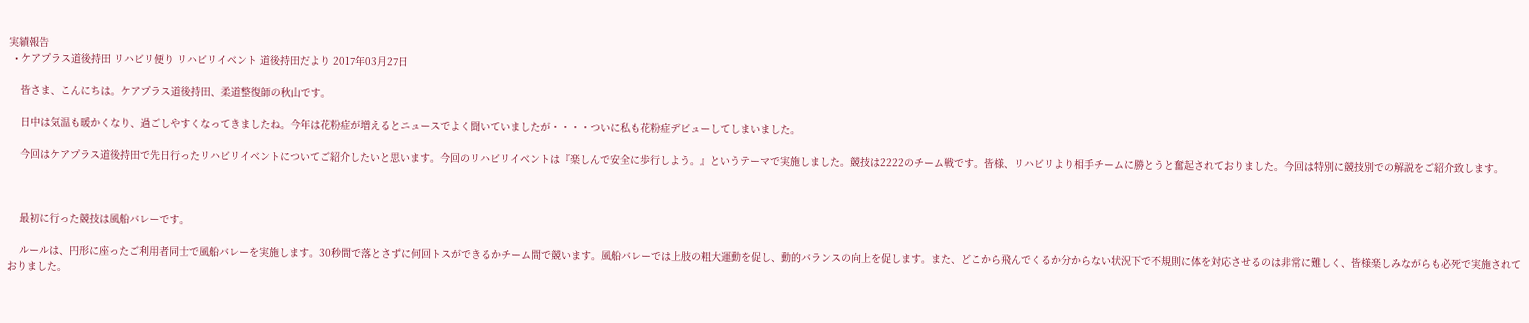実績報告
  • ケアプラス道後持田 リハビリ便り リハビリイベント 道後持田だより 2017年03月27日

    皆さま、こんにちは。ケアプラス道後持田、柔道整復師の秋山です。

    日中は気温も暖かくなり、過ごしやすくなってきましたね。今年は花粉症が増えるとニュースでよく聞いていましたが・・・・ついに私も花粉症デビューしてしまいました。

    今回はケアプラス道後持田で先日行ったリハビリイベントについてご紹介したいと思います。今回のリハビリイベントは『楽しんで安全に歩行しよう。』というテーマで実施しました。競技は2222のチーム戦です。皆様、リハビリより相手チームに勝とうと奮起されておりました。今回は特別に競技別での解説をご紹介致します。



    最初に行った競技は風船バレーです。

    ルールは、円形に座ったご利用者同士で風船バレーを実施します。30秒間で落とさずに何回トスができるかチーム間で競います。風船バレーでは上肢の粗大運動を促し、動的バランスの向上を促します。また、どこから飛んでくるか分からない状況下で不規則に体を対応させるのは非常に難しく、皆様楽しみながらも必死で実施されておりました。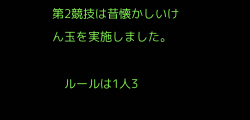第2競技は昔懐かしいけん玉を実施しました。

    ルールは1人3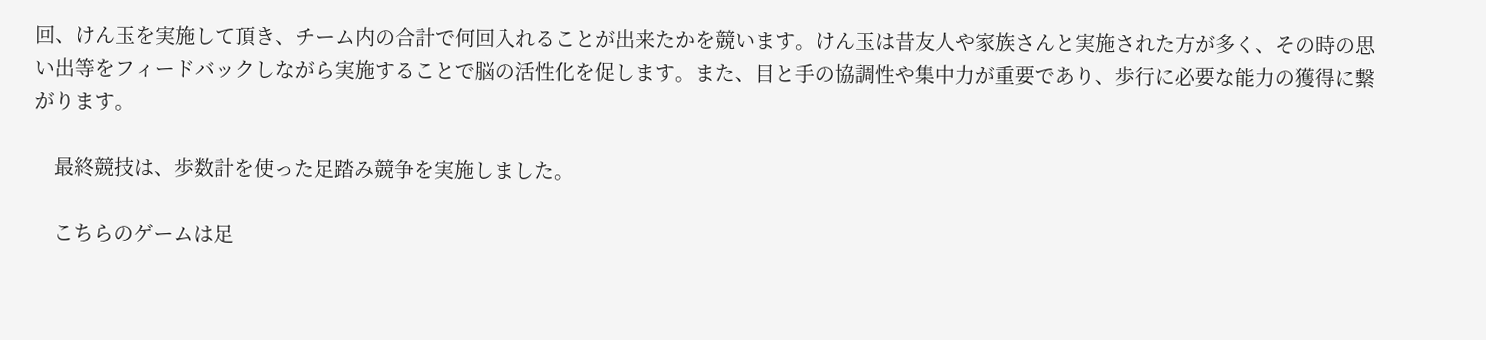回、けん玉を実施して頂き、チーム内の合計で何回入れることが出来たかを競います。けん玉は昔友人や家族さんと実施された方が多く、その時の思い出等をフィードバックしながら実施することで脳の活性化を促します。また、目と手の協調性や集中力が重要であり、歩行に必要な能力の獲得に繋がります。

    最終競技は、歩数計を使った足踏み競争を実施しました。

    こちらのゲームは足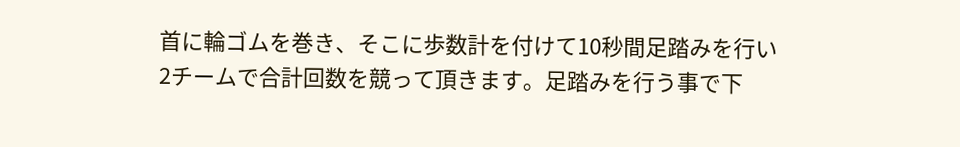首に輪ゴムを巻き、そこに歩数計を付けて10秒間足踏みを行い2チームで合計回数を競って頂きます。足踏みを行う事で下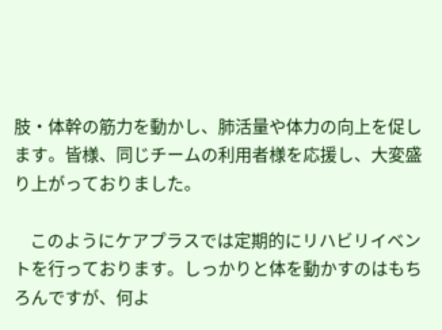肢・体幹の筋力を動かし、肺活量や体力の向上を促します。皆様、同じチームの利用者様を応援し、大変盛り上がっておりました。

    このようにケアプラスでは定期的にリハビリイベントを行っております。しっかりと体を動かすのはもちろんですが、何よ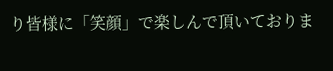り皆様に「笑顔」で楽しんで頂いておりま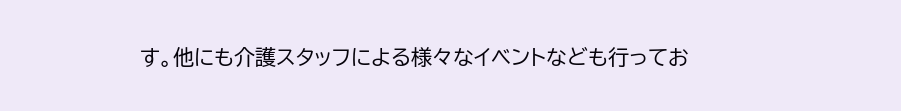す。他にも介護スタッフによる様々なイベントなども行ってお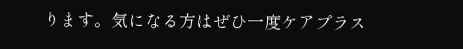ります。気になる方はぜひ一度ケアプラス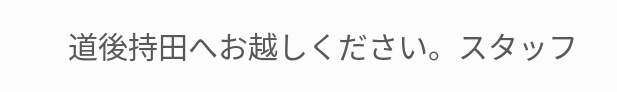道後持田へお越しください。スタッフ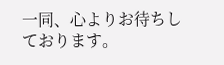一同、心よりお待ちしております。